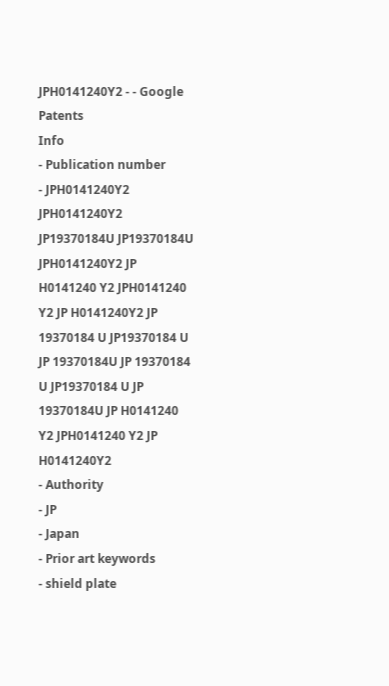JPH0141240Y2 - - Google Patents
Info
- Publication number
- JPH0141240Y2 JPH0141240Y2 JP19370184U JP19370184U JPH0141240Y2 JP H0141240 Y2 JPH0141240 Y2 JP H0141240Y2 JP 19370184 U JP19370184 U JP 19370184U JP 19370184 U JP19370184 U JP 19370184U JP H0141240 Y2 JPH0141240 Y2 JP H0141240Y2
- Authority
- JP
- Japan
- Prior art keywords
- shield plate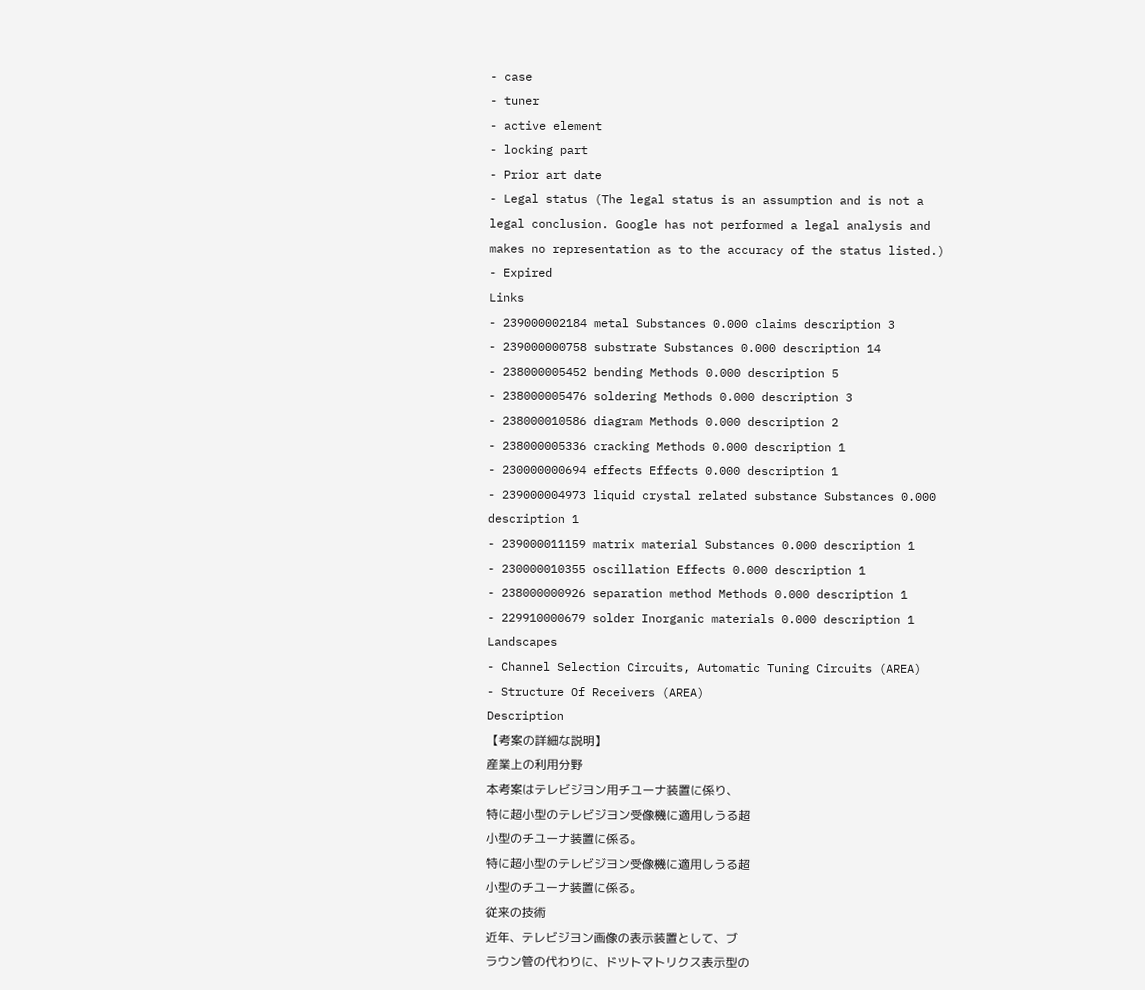- case
- tuner
- active element
- locking part
- Prior art date
- Legal status (The legal status is an assumption and is not a legal conclusion. Google has not performed a legal analysis and makes no representation as to the accuracy of the status listed.)
- Expired
Links
- 239000002184 metal Substances 0.000 claims description 3
- 239000000758 substrate Substances 0.000 description 14
- 238000005452 bending Methods 0.000 description 5
- 238000005476 soldering Methods 0.000 description 3
- 238000010586 diagram Methods 0.000 description 2
- 238000005336 cracking Methods 0.000 description 1
- 230000000694 effects Effects 0.000 description 1
- 239000004973 liquid crystal related substance Substances 0.000 description 1
- 239000011159 matrix material Substances 0.000 description 1
- 230000010355 oscillation Effects 0.000 description 1
- 238000000926 separation method Methods 0.000 description 1
- 229910000679 solder Inorganic materials 0.000 description 1
Landscapes
- Channel Selection Circuits, Automatic Tuning Circuits (AREA)
- Structure Of Receivers (AREA)
Description
【考案の詳細な説明】
産業上の利用分野
本考案はテレビジヨン用チユーナ装置に係り、
特に超小型のテレビジヨン受像機に適用しうる超
小型のチユーナ装置に係る。
特に超小型のテレビジヨン受像機に適用しうる超
小型のチユーナ装置に係る。
従来の技術
近年、テレビジヨン画像の表示装置として、ブ
ラウン管の代わりに、ドツトマトリクス表示型の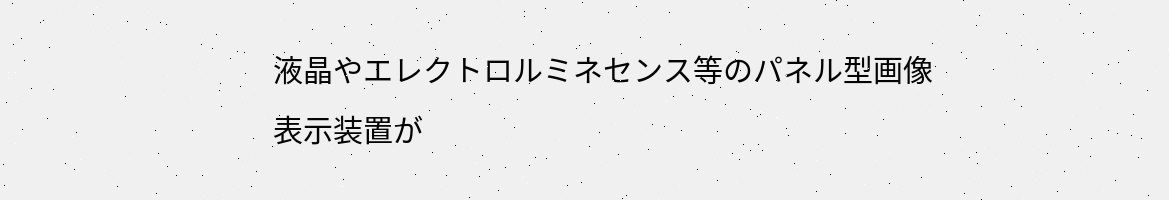液晶やエレクトロルミネセンス等のパネル型画像
表示装置が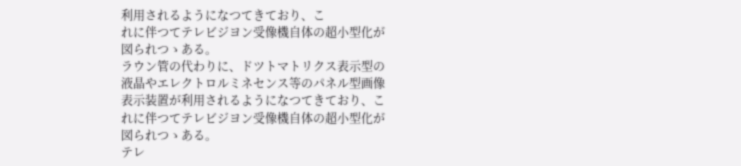利用されるようになつてきており、こ
れに伴つてテレビジヨン受像機自体の超小型化が
図られつゝある。
ラウン管の代わりに、ドツトマトリクス表示型の
液晶やエレクトロルミネセンス等のパネル型画像
表示装置が利用されるようになつてきており、こ
れに伴つてテレビジヨン受像機自体の超小型化が
図られつゝある。
テレ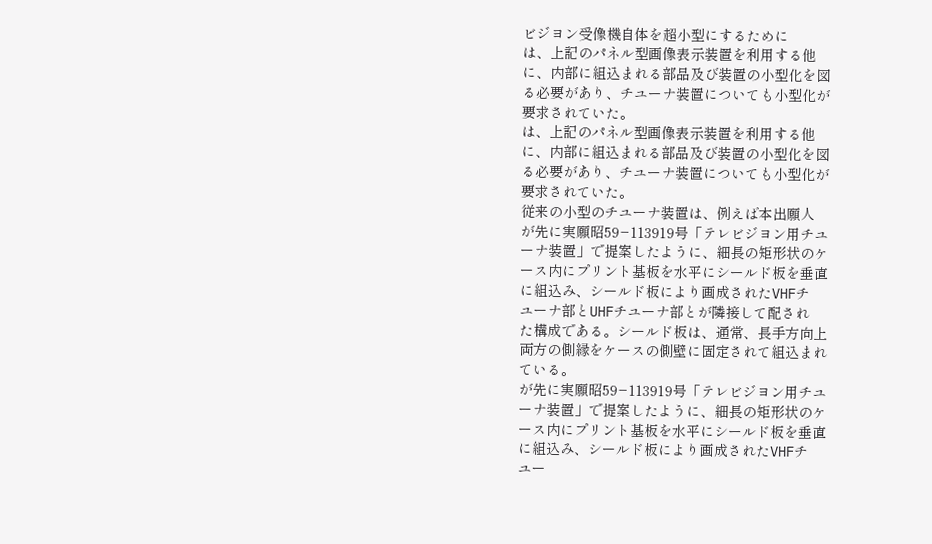ビジヨン受像機自体を超小型にするために
は、上記のパネル型画像表示装置を利用する他
に、内部に組込まれる部品及び装置の小型化を図
る必要があり、チユーナ装置についても小型化が
要求されていた。
は、上記のパネル型画像表示装置を利用する他
に、内部に組込まれる部品及び装置の小型化を図
る必要があり、チユーナ装置についても小型化が
要求されていた。
従来の小型のチユーナ装置は、例えば本出願人
が先に実願昭59−113919号「テレビジヨン用チユ
ーナ装置」で提案したように、細長の矩形状のケ
ース内にプリント基板を水平にシールド板を垂直
に組込み、シールド板により画成されたVHFチ
ユーナ部とUHFチユーナ部とが隣接して配され
た構成である。シールド板は、通常、長手方向上
両方の側縁をケースの側壁に固定されて組込まれ
ている。
が先に実願昭59−113919号「テレビジヨン用チユ
ーナ装置」で提案したように、細長の矩形状のケ
ース内にプリント基板を水平にシールド板を垂直
に組込み、シールド板により画成されたVHFチ
ユー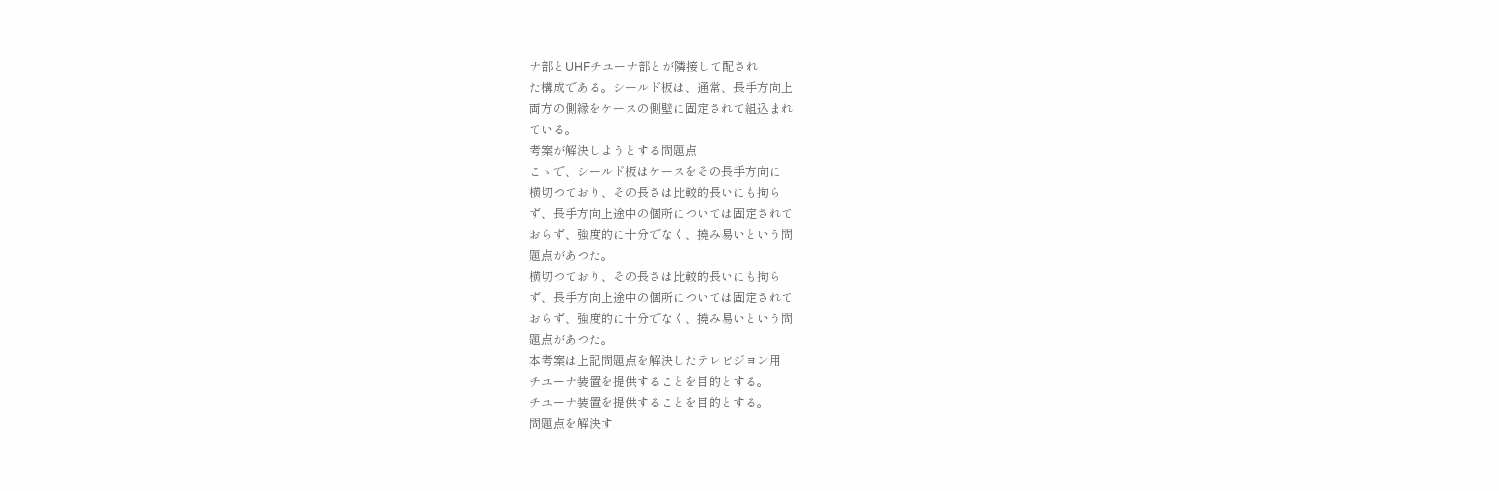ナ部とUHFチユーナ部とが隣接して配され
た構成である。シールド板は、通常、長手方向上
両方の側縁をケースの側壁に固定されて組込まれ
ている。
考案が解決しようとする問題点
こゝで、シールド板はケースをその長手方向に
横切つており、その長さは比較的長いにも拘ら
ず、長手方向上途中の個所については固定されて
おらず、強度的に十分でなく、撓み易いという問
題点があつた。
横切つており、その長さは比較的長いにも拘ら
ず、長手方向上途中の個所については固定されて
おらず、強度的に十分でなく、撓み易いという問
題点があつた。
本考案は上記問題点を解決したテレビジヨン用
チユーナ装置を提供することを目的とする。
チユーナ装置を提供することを目的とする。
問題点を解決す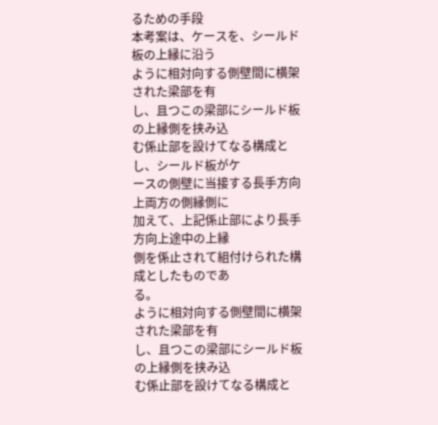るための手段
本考案は、ケースを、シールド板の上縁に沿う
ように相対向する側壁間に横架された梁部を有
し、且つこの梁部にシールド板の上縁側を挟み込
む係止部を設けてなる構成とし、シールド板がケ
ースの側壁に当接する長手方向上両方の側縁側に
加えて、上記係止部により長手方向上途中の上縁
側を係止されて組付けられた構成としたものであ
る。
ように相対向する側壁間に横架された梁部を有
し、且つこの梁部にシールド板の上縁側を挟み込
む係止部を設けてなる構成と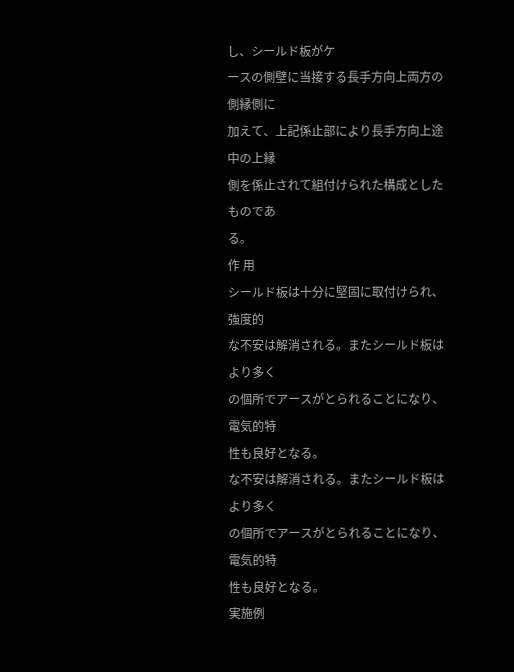し、シールド板がケ
ースの側壁に当接する長手方向上両方の側縁側に
加えて、上記係止部により長手方向上途中の上縁
側を係止されて組付けられた構成としたものであ
る。
作 用
シールド板は十分に堅固に取付けられ、強度的
な不安は解消される。またシールド板はより多く
の個所でアースがとられることになり、電気的特
性も良好となる。
な不安は解消される。またシールド板はより多く
の個所でアースがとられることになり、電気的特
性も良好となる。
実施例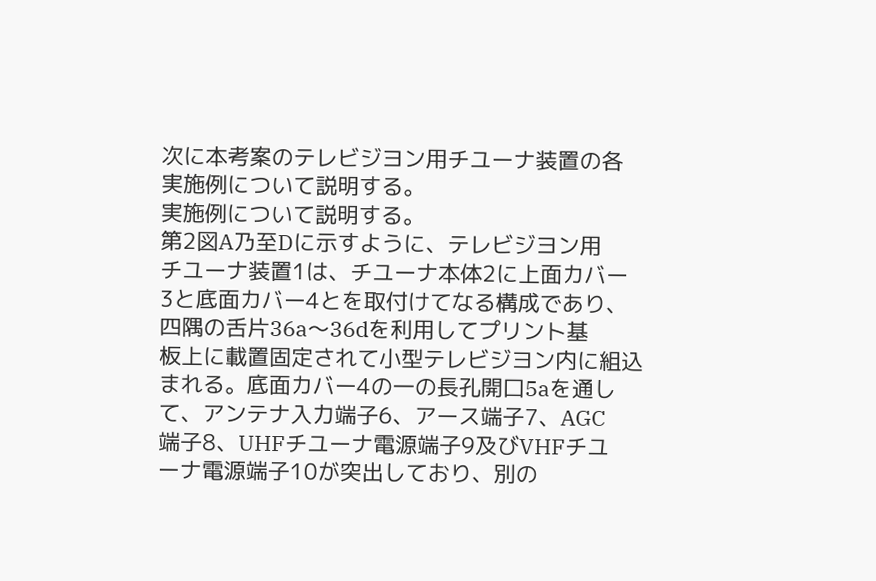次に本考案のテレビジヨン用チユーナ装置の各
実施例について説明する。
実施例について説明する。
第2図A乃至Dに示すように、テレビジヨン用
チユーナ装置1は、チユーナ本体2に上面カバー
3と底面カバー4とを取付けてなる構成であり、
四隅の舌片36a〜36dを利用してプリント基
板上に載置固定されて小型テレビジヨン内に組込
まれる。底面カバー4の一の長孔開口5aを通し
て、アンテナ入力端子6、アース端子7、AGC
端子8、UHFチユーナ電源端子9及びVHFチユ
ーナ電源端子10が突出しており、別の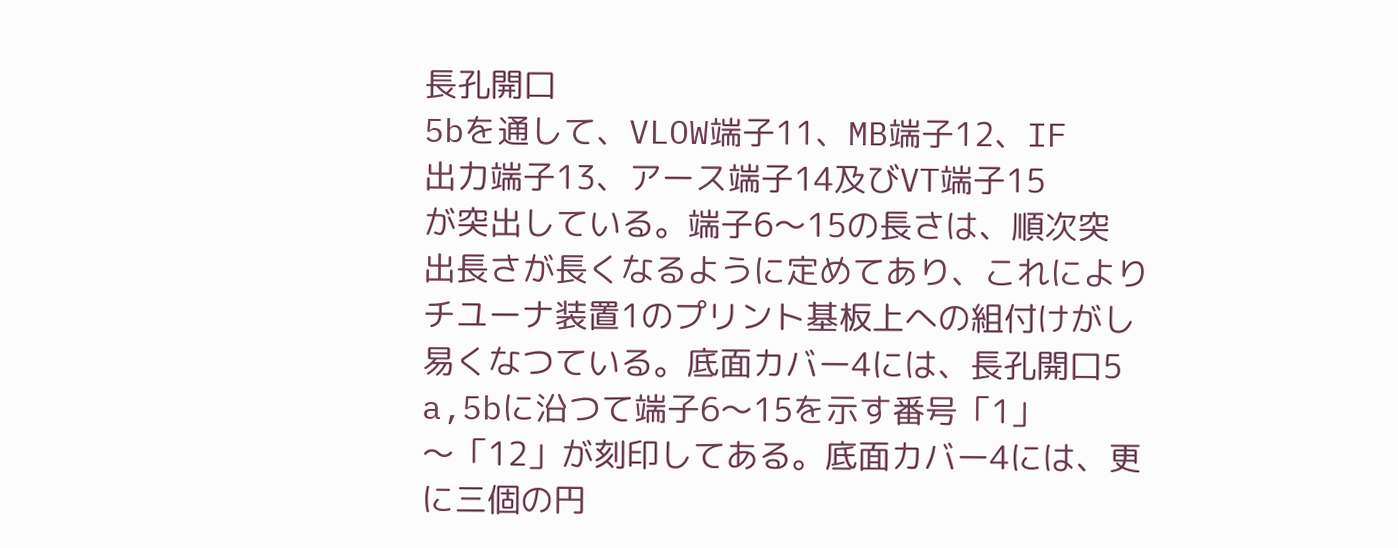長孔開口
5bを通して、VLOW端子11、MB端子12、IF
出力端子13、アース端子14及びVT端子15
が突出している。端子6〜15の長さは、順次突
出長さが長くなるように定めてあり、これにより
チユーナ装置1のプリント基板上への組付けがし
易くなつている。底面カバー4には、長孔開口5
a,5bに沿つて端子6〜15を示す番号「1」
〜「12」が刻印してある。底面カバー4には、更
に三個の円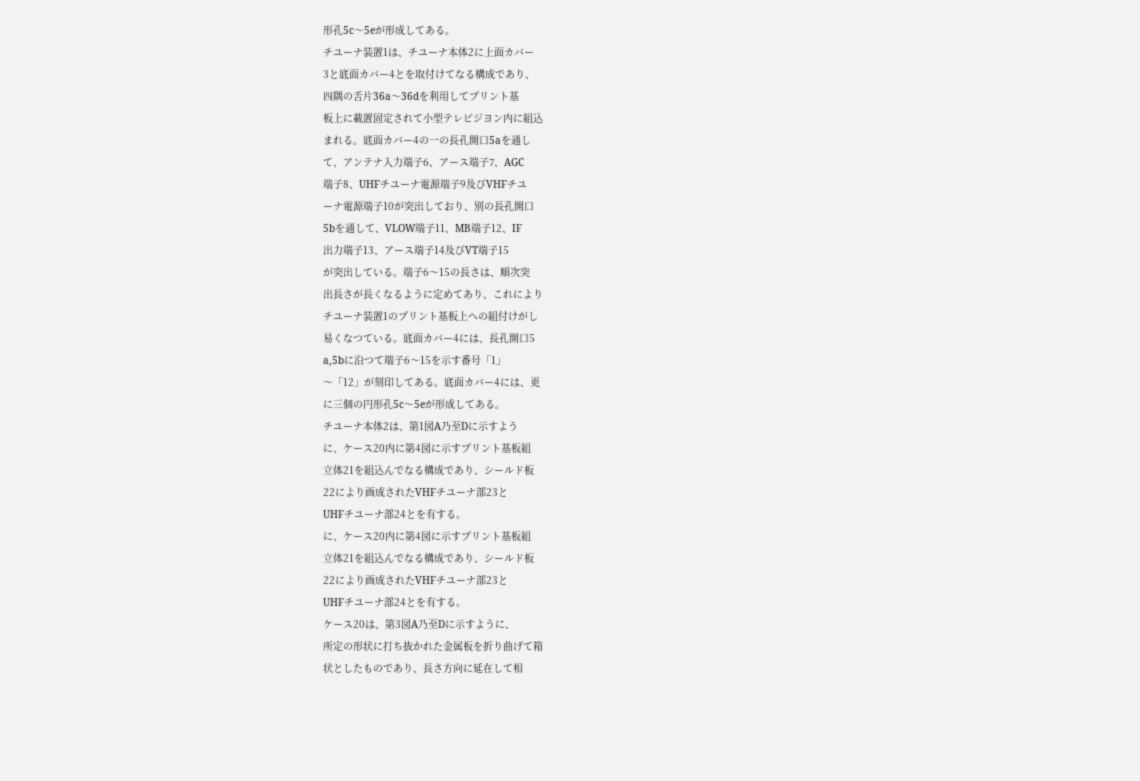形孔5c〜5eが形成してある。
チユーナ装置1は、チユーナ本体2に上面カバー
3と底面カバー4とを取付けてなる構成であり、
四隅の舌片36a〜36dを利用してプリント基
板上に載置固定されて小型テレビジヨン内に組込
まれる。底面カバー4の一の長孔開口5aを通し
て、アンテナ入力端子6、アース端子7、AGC
端子8、UHFチユーナ電源端子9及びVHFチユ
ーナ電源端子10が突出しており、別の長孔開口
5bを通して、VLOW端子11、MB端子12、IF
出力端子13、アース端子14及びVT端子15
が突出している。端子6〜15の長さは、順次突
出長さが長くなるように定めてあり、これにより
チユーナ装置1のプリント基板上への組付けがし
易くなつている。底面カバー4には、長孔開口5
a,5bに沿つて端子6〜15を示す番号「1」
〜「12」が刻印してある。底面カバー4には、更
に三個の円形孔5c〜5eが形成してある。
チユーナ本体2は、第1図A乃至Dに示すよう
に、ケース20内に第4図に示すプリント基板組
立体21を組込んでなる構成であり、シールド板
22により画成されたVHFチユーナ部23と
UHFチユーナ部24とを有する。
に、ケース20内に第4図に示すプリント基板組
立体21を組込んでなる構成であり、シールド板
22により画成されたVHFチユーナ部23と
UHFチユーナ部24とを有する。
ケース20は、第3図A乃至Dに示すように、
所定の形状に打ち抜かれた金属板を折り曲げて箱
状としたものであり、長さ方向に延在して相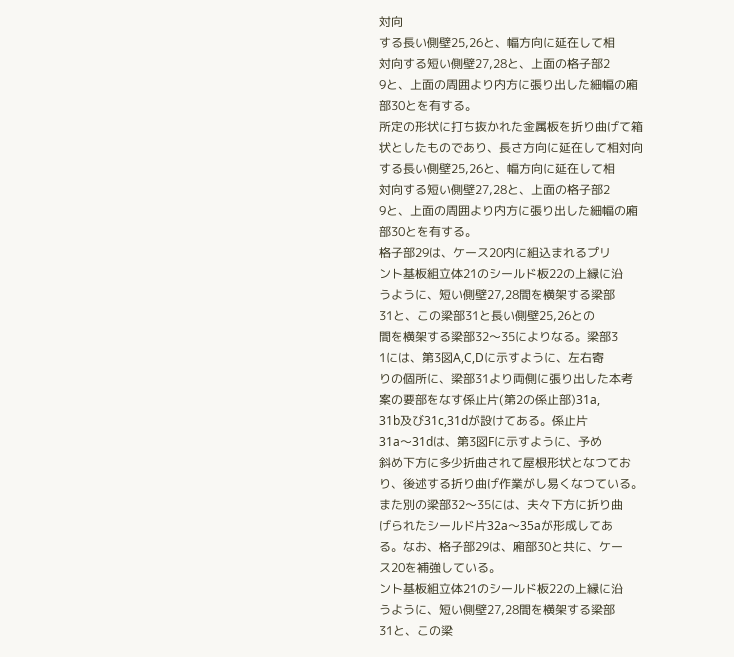対向
する長い側壁25,26と、幅方向に延在して相
対向する短い側壁27,28と、上面の格子部2
9と、上面の周囲より内方に張り出した細幅の廂
部30とを有する。
所定の形状に打ち抜かれた金属板を折り曲げて箱
状としたものであり、長さ方向に延在して相対向
する長い側壁25,26と、幅方向に延在して相
対向する短い側壁27,28と、上面の格子部2
9と、上面の周囲より内方に張り出した細幅の廂
部30とを有する。
格子部29は、ケース20内に組込まれるプリ
ント基板組立体21のシールド板22の上縁に沿
うように、短い側壁27,28間を横架する梁部
31と、この梁部31と長い側壁25,26との
間を横架する梁部32〜35によりなる。梁部3
1には、第3図A,C,Dに示すように、左右寄
りの個所に、梁部31より両側に張り出した本考
案の要部をなす係止片(第2の係止部)31a,
31b及び31c,31dが設けてある。係止片
31a〜31dは、第3図Fに示すように、予め
斜め下方に多少折曲されて屋根形状となつてお
り、後述する折り曲げ作業がし易くなつている。
また別の梁部32〜35には、夫々下方に折り曲
げられたシールド片32a〜35aが形成してあ
る。なお、格子部29は、廂部30と共に、ケー
ス20を補強している。
ント基板組立体21のシールド板22の上縁に沿
うように、短い側壁27,28間を横架する梁部
31と、この梁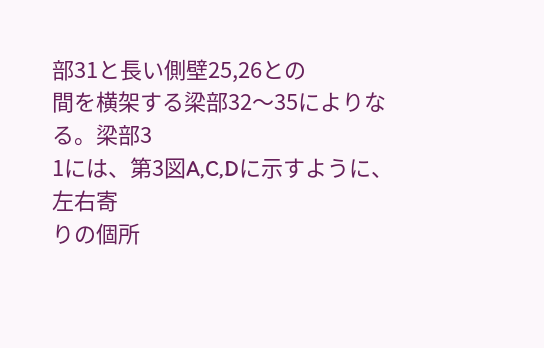部31と長い側壁25,26との
間を横架する梁部32〜35によりなる。梁部3
1には、第3図A,C,Dに示すように、左右寄
りの個所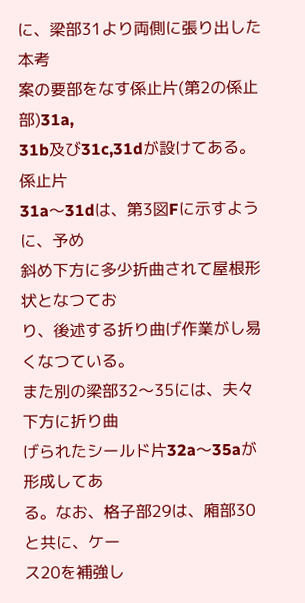に、梁部31より両側に張り出した本考
案の要部をなす係止片(第2の係止部)31a,
31b及び31c,31dが設けてある。係止片
31a〜31dは、第3図Fに示すように、予め
斜め下方に多少折曲されて屋根形状となつてお
り、後述する折り曲げ作業がし易くなつている。
また別の梁部32〜35には、夫々下方に折り曲
げられたシールド片32a〜35aが形成してあ
る。なお、格子部29は、廂部30と共に、ケー
ス20を補強し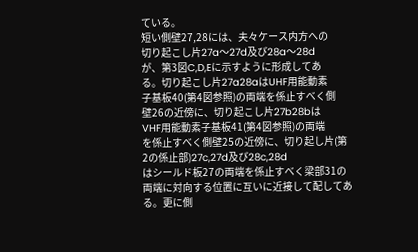ている。
短い側壁27,28には、夫々ケース内方への
切り起こし片27a〜27d及び28a〜28d
が、第3図C,D,Eに示すように形成してあ
る。切り起こし片27a28aはUHF用能動素
子基板40(第4図参照)の両端を係止すべく側
壁26の近傍に、切り起こし片27b28bは
VHF用能動素子基板41(第4図参照)の両端
を係止すべく側壁25の近傍に、切り起し片(第
2の係止部)27c,27d及び28c,28d
はシールド板27の両端を係止すべく梁部31の
両端に対向する位置に互いに近接して配してあ
る。更に側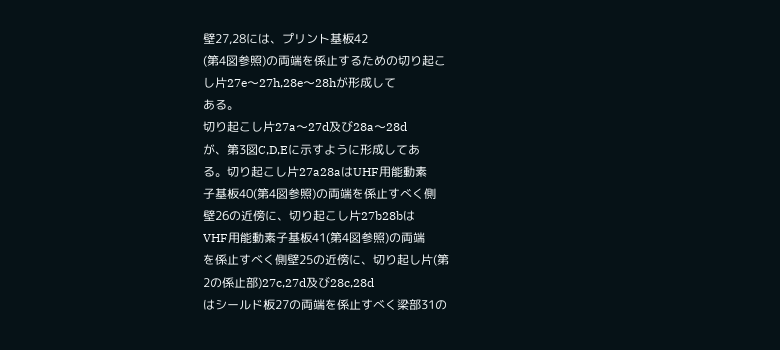壁27,28には、プリント基板42
(第4図参照)の両端を係止するための切り起こ
し片27e〜27h,28e〜28hが形成して
ある。
切り起こし片27a〜27d及び28a〜28d
が、第3図C,D,Eに示すように形成してあ
る。切り起こし片27a28aはUHF用能動素
子基板40(第4図参照)の両端を係止すべく側
壁26の近傍に、切り起こし片27b28bは
VHF用能動素子基板41(第4図参照)の両端
を係止すべく側壁25の近傍に、切り起し片(第
2の係止部)27c,27d及び28c,28d
はシールド板27の両端を係止すべく梁部31の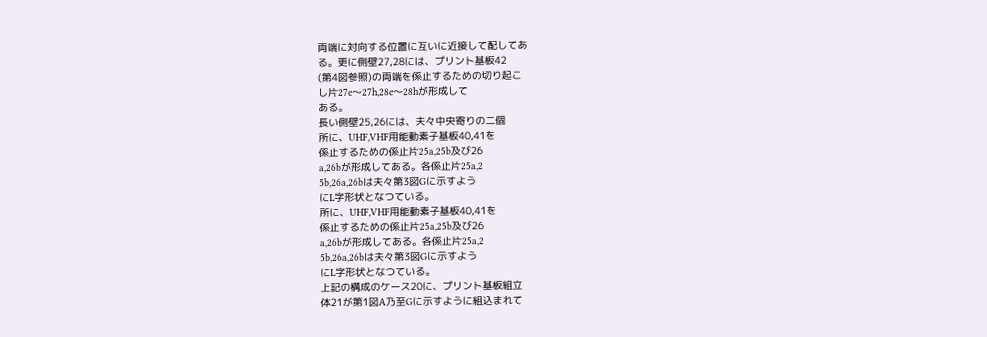両端に対向する位置に互いに近接して配してあ
る。更に側壁27,28には、プリント基板42
(第4図参照)の両端を係止するための切り起こ
し片27e〜27h,28e〜28hが形成して
ある。
長い側壁25,26には、夫々中央寄りの二個
所に、UHF,VHF用能動素子基板40,41を
係止するための係止片25a,25b及び26
a,26bが形成してある。各係止片25a,2
5b,26a,26bは夫々第3図Gに示すよう
にL字形状となつている。
所に、UHF,VHF用能動素子基板40,41を
係止するための係止片25a,25b及び26
a,26bが形成してある。各係止片25a,2
5b,26a,26bは夫々第3図Gに示すよう
にL字形状となつている。
上記の構成のケース20に、プリント基板組立
体21が第1図A乃至Gに示すように組込まれて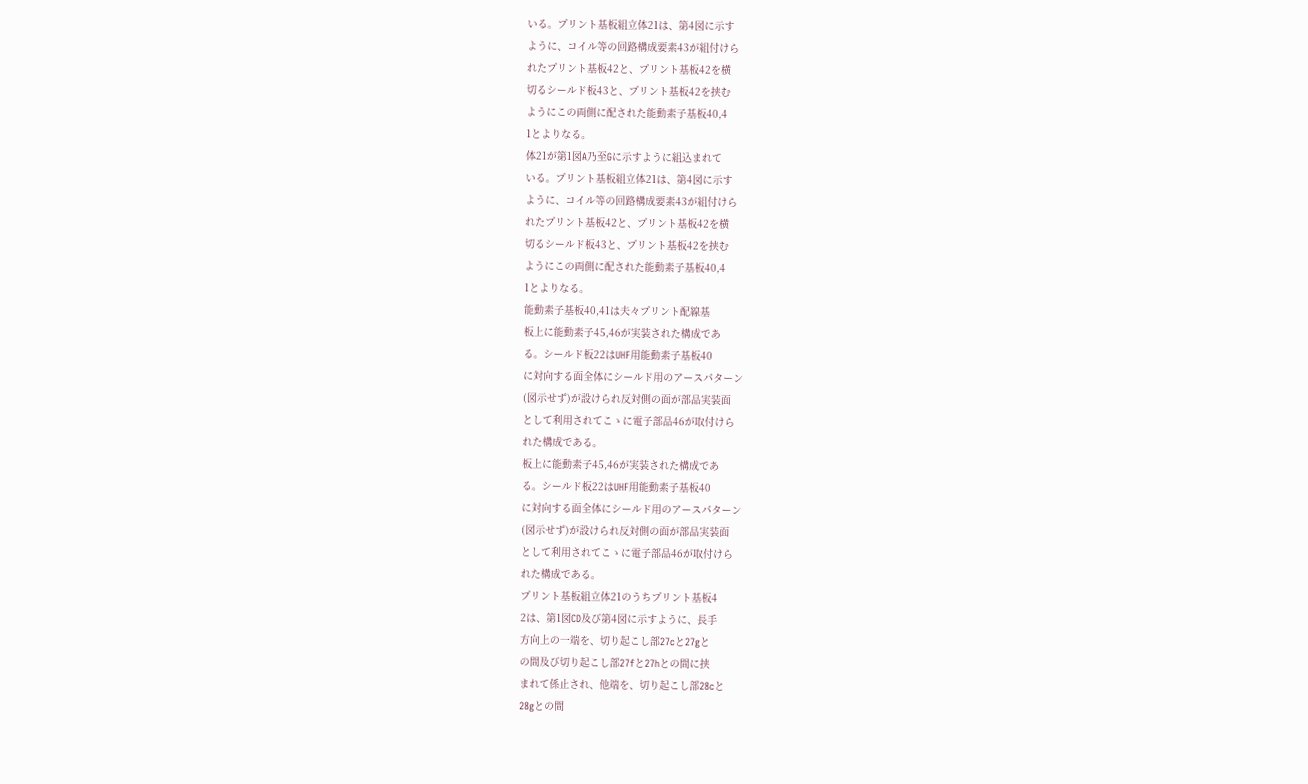いる。プリント基板組立体21は、第4図に示す
ように、コイル等の回路構成要素43が組付けら
れたプリント基板42と、プリント基板42を横
切るシールド板43と、プリント基板42を挟む
ようにこの両側に配された能動素子基板40,4
1とよりなる。
体21が第1図A乃至Gに示すように組込まれて
いる。プリント基板組立体21は、第4図に示す
ように、コイル等の回路構成要素43が組付けら
れたプリント基板42と、プリント基板42を横
切るシールド板43と、プリント基板42を挟む
ようにこの両側に配された能動素子基板40,4
1とよりなる。
能動素子基板40,41は夫々プリント配線基
板上に能動素子45,46が実装された構成であ
る。シールド板22はUHF用能動素子基板40
に対向する面全体にシールド用のアースパターン
(図示せず)が設けられ反対側の面が部品実装面
として利用されてこゝに電子部品46が取付けら
れた構成である。
板上に能動素子45,46が実装された構成であ
る。シールド板22はUHF用能動素子基板40
に対向する面全体にシールド用のアースパターン
(図示せず)が設けられ反対側の面が部品実装面
として利用されてこゝに電子部品46が取付けら
れた構成である。
プリント基板組立体21のうちプリント基板4
2は、第1図CD及び第4図に示すように、長手
方向上の一端を、切り起こし部27cと27gと
の間及び切り起こし部27fと27hとの間に挟
まれて係止され、他端を、切り起こし部28cと
28gとの間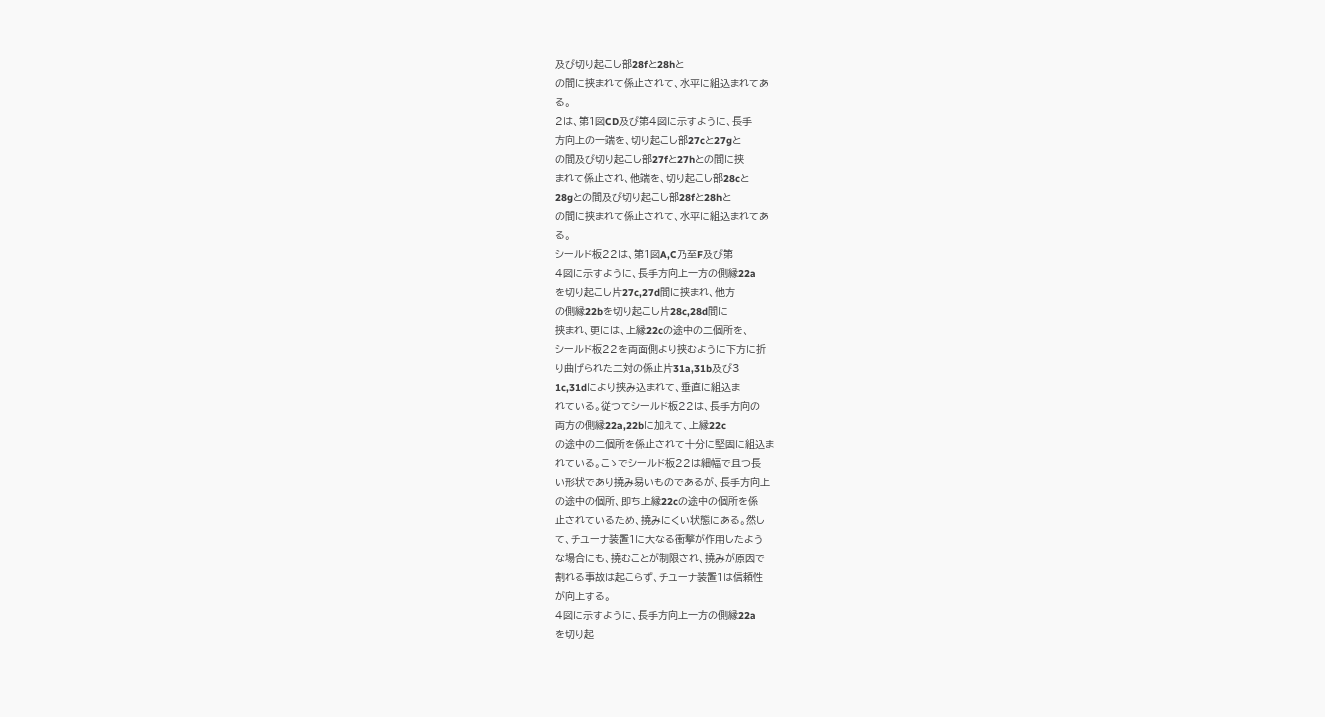及び切り起こし部28fと28hと
の間に挟まれて係止されて、水平に組込まれてあ
る。
2は、第1図CD及び第4図に示すように、長手
方向上の一端を、切り起こし部27cと27gと
の間及び切り起こし部27fと27hとの間に挟
まれて係止され、他端を、切り起こし部28cと
28gとの間及び切り起こし部28fと28hと
の間に挟まれて係止されて、水平に組込まれてあ
る。
シールド板22は、第1図A,C乃至F及び第
4図に示すように、長手方向上一方の側縁22a
を切り起こし片27c,27d間に挟まれ、他方
の側縁22bを切り起こし片28c,28d間に
挟まれ、更には、上縁22cの途中の二個所を、
シールド板22を両面側より挟むように下方に折
り曲げられた二対の係止片31a,31b及び3
1c,31dにより挟み込まれて、垂直に組込ま
れている。従つてシールド板22は、長手方向の
両方の側縁22a,22bに加えて、上縁22c
の途中の二個所を係止されて十分に堅固に組込ま
れている。こゝでシールド板22は細幅で且つ長
い形状であり撓み易いものであるが、長手方向上
の途中の個所、即ち上縁22cの途中の個所を係
止されているため、撓みにくい状態にある。然し
て、チユーナ装置1に大なる衝撃が作用したよう
な場合にも、撓むことが制限され、撓みが原因で
割れる事故は起こらず、チユーナ装置1は信頼性
が向上する。
4図に示すように、長手方向上一方の側縁22a
を切り起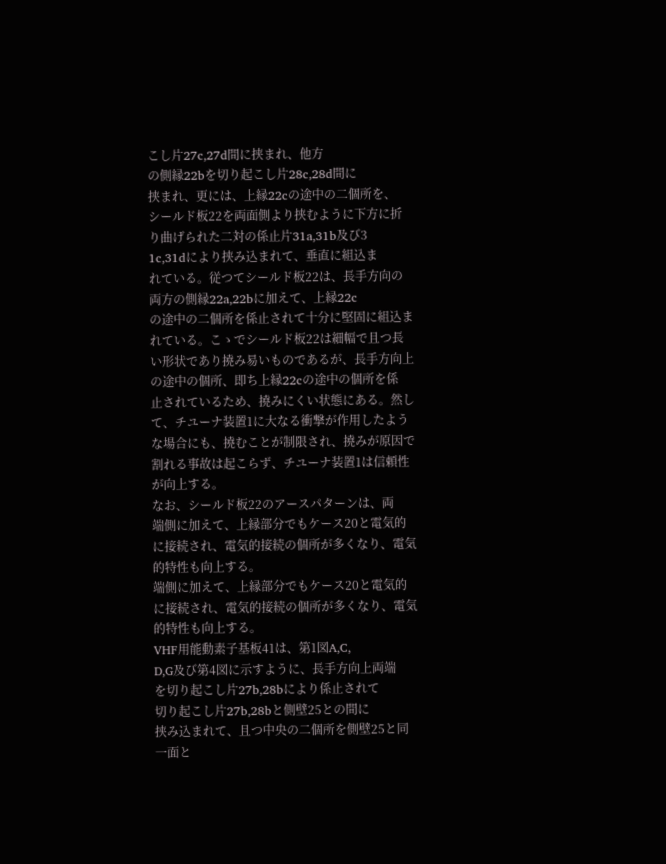こし片27c,27d間に挟まれ、他方
の側縁22bを切り起こし片28c,28d間に
挟まれ、更には、上縁22cの途中の二個所を、
シールド板22を両面側より挟むように下方に折
り曲げられた二対の係止片31a,31b及び3
1c,31dにより挟み込まれて、垂直に組込ま
れている。従つてシールド板22は、長手方向の
両方の側縁22a,22bに加えて、上縁22c
の途中の二個所を係止されて十分に堅固に組込ま
れている。こゝでシールド板22は細幅で且つ長
い形状であり撓み易いものであるが、長手方向上
の途中の個所、即ち上縁22cの途中の個所を係
止されているため、撓みにくい状態にある。然し
て、チユーナ装置1に大なる衝撃が作用したよう
な場合にも、撓むことが制限され、撓みが原因で
割れる事故は起こらず、チユーナ装置1は信頼性
が向上する。
なお、シールド板22のアースパターンは、両
端側に加えて、上縁部分でもケース20と電気的
に接続され、電気的接続の個所が多くなり、電気
的特性も向上する。
端側に加えて、上縁部分でもケース20と電気的
に接続され、電気的接続の個所が多くなり、電気
的特性も向上する。
VHF用能動素子基板41は、第1図A,C,
D,G及び第4図に示すように、長手方向上両端
を切り起こし片27b,28bにより係止されて
切り起こし片27b,28bと側壁25との間に
挟み込まれて、且つ中央の二個所を側壁25と同
一面と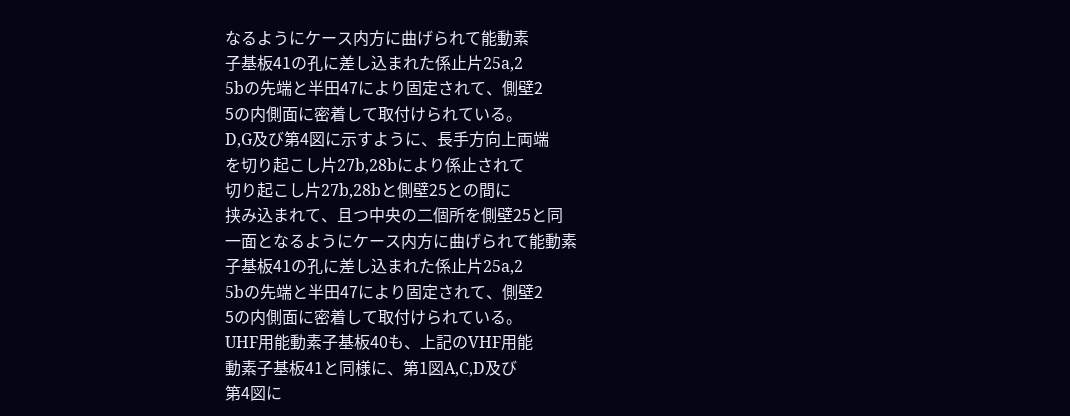なるようにケース内方に曲げられて能動素
子基板41の孔に差し込まれた係止片25a,2
5bの先端と半田47により固定されて、側壁2
5の内側面に密着して取付けられている。
D,G及び第4図に示すように、長手方向上両端
を切り起こし片27b,28bにより係止されて
切り起こし片27b,28bと側壁25との間に
挟み込まれて、且つ中央の二個所を側壁25と同
一面となるようにケース内方に曲げられて能動素
子基板41の孔に差し込まれた係止片25a,2
5bの先端と半田47により固定されて、側壁2
5の内側面に密着して取付けられている。
UHF用能動素子基板40も、上記のVHF用能
動素子基板41と同様に、第1図A,C,D及び
第4図に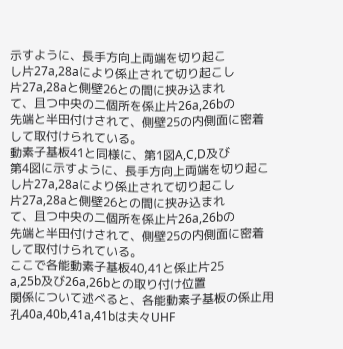示すように、長手方向上両端を切り起こ
し片27a,28aにより係止されて切り起こし
片27a,28aと側壁26との間に挟み込まれ
て、且つ中央の二個所を係止片26a,26bの
先端と半田付けされて、側壁25の内側面に密着
して取付けられている。
動素子基板41と同様に、第1図A,C,D及び
第4図に示すように、長手方向上両端を切り起こ
し片27a,28aにより係止されて切り起こし
片27a,28aと側壁26との間に挟み込まれ
て、且つ中央の二個所を係止片26a,26bの
先端と半田付けされて、側壁25の内側面に密着
して取付けられている。
ここで各能動素子基板40,41と係止片25
a,25b及び26a,26bとの取り付け位置
関係について述べると、各能動素子基板の係止用
孔40a,40b,41a,41bは夫々UHF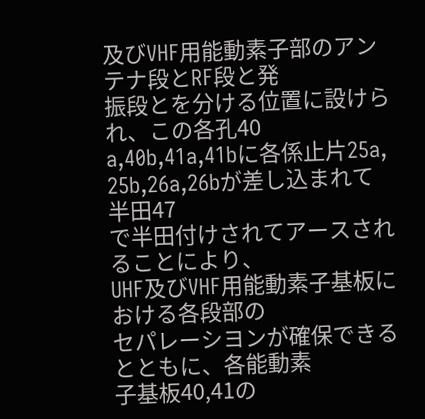及びVHF用能動素子部のアンテナ段とRF段と発
振段とを分ける位置に設けられ、この各孔40
a,40b,41a,41bに各係止片25a,
25b,26a,26bが差し込まれて半田47
で半田付けされてアースされることにより、
UHF及びVHF用能動素子基板における各段部の
セパレーシヨンが確保できるとともに、各能動素
子基板40,41の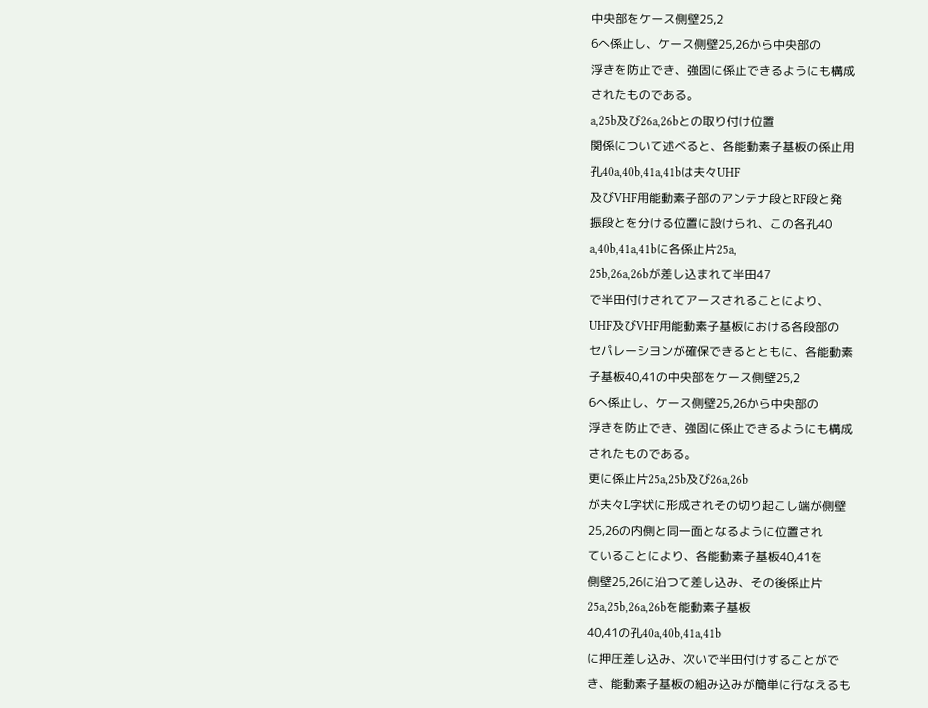中央部をケース側壁25,2
6へ係止し、ケース側壁25,26から中央部の
浮きを防止でき、強固に係止できるようにも構成
されたものである。
a,25b及び26a,26bとの取り付け位置
関係について述べると、各能動素子基板の係止用
孔40a,40b,41a,41bは夫々UHF
及びVHF用能動素子部のアンテナ段とRF段と発
振段とを分ける位置に設けられ、この各孔40
a,40b,41a,41bに各係止片25a,
25b,26a,26bが差し込まれて半田47
で半田付けされてアースされることにより、
UHF及びVHF用能動素子基板における各段部の
セパレーシヨンが確保できるとともに、各能動素
子基板40,41の中央部をケース側壁25,2
6へ係止し、ケース側壁25,26から中央部の
浮きを防止でき、強固に係止できるようにも構成
されたものである。
更に係止片25a,25b及び26a,26b
が夫々L字状に形成されその切り起こし端が側壁
25,26の内側と同一面となるように位置され
ていることにより、各能動素子基板40,41を
側壁25,26に沿つて差し込み、その後係止片
25a,25b,26a,26bを能動素子基板
40,41の孔40a,40b,41a,41b
に押圧差し込み、次いで半田付けすることがで
き、能動素子基板の組み込みが簡単に行なえるも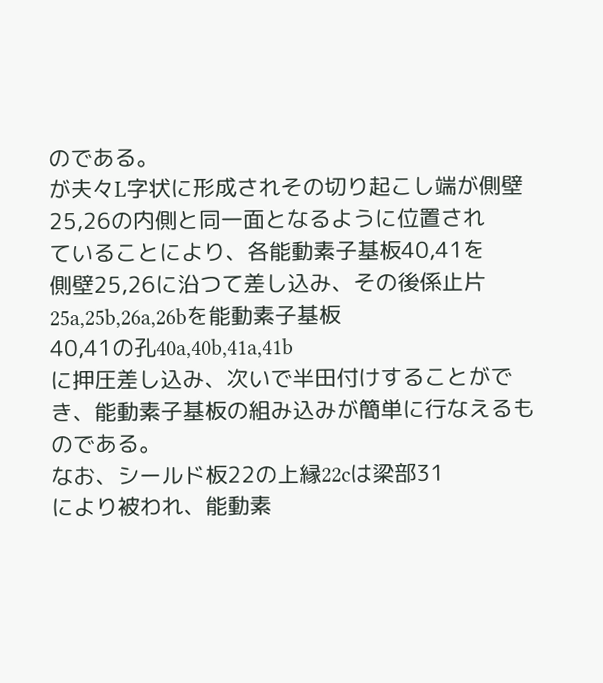のである。
が夫々L字状に形成されその切り起こし端が側壁
25,26の内側と同一面となるように位置され
ていることにより、各能動素子基板40,41を
側壁25,26に沿つて差し込み、その後係止片
25a,25b,26a,26bを能動素子基板
40,41の孔40a,40b,41a,41b
に押圧差し込み、次いで半田付けすることがで
き、能動素子基板の組み込みが簡単に行なえるも
のである。
なお、シールド板22の上縁22cは梁部31
により被われ、能動素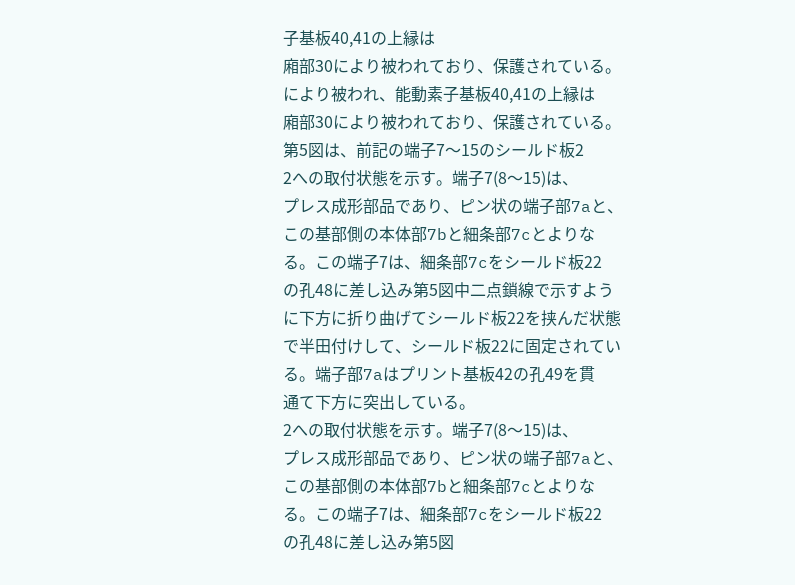子基板40,41の上縁は
廂部30により被われており、保護されている。
により被われ、能動素子基板40,41の上縁は
廂部30により被われており、保護されている。
第5図は、前記の端子7〜15のシールド板2
2への取付状態を示す。端子7(8〜15)は、
プレス成形部品であり、ピン状の端子部7aと、
この基部側の本体部7bと細条部7cとよりな
る。この端子7は、細条部7cをシールド板22
の孔48に差し込み第5図中二点鎖線で示すよう
に下方に折り曲げてシールド板22を挟んだ状態
で半田付けして、シールド板22に固定されてい
る。端子部7aはプリント基板42の孔49を貫
通て下方に突出している。
2への取付状態を示す。端子7(8〜15)は、
プレス成形部品であり、ピン状の端子部7aと、
この基部側の本体部7bと細条部7cとよりな
る。この端子7は、細条部7cをシールド板22
の孔48に差し込み第5図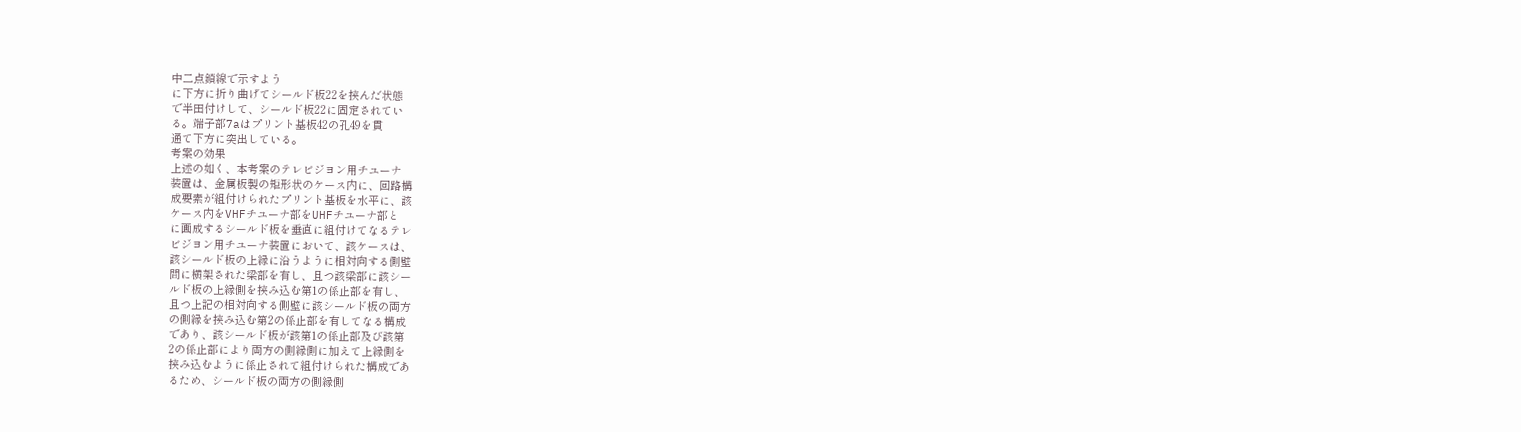中二点鎖線で示すよう
に下方に折り曲げてシールド板22を挟んだ状態
で半田付けして、シールド板22に固定されてい
る。端子部7aはプリント基板42の孔49を貫
通て下方に突出している。
考案の効果
上述の如く、本考案のテレビジヨン用チユーナ
装置は、金属板製の矩形状のケース内に、回路構
成要素が組付けられたプリント基板を水平に、該
ケース内をVHFチユーナ部をUHFチユーナ部と
に画成するシールド板を垂直に組付けてなるテレ
ビジヨン用チユーナ装置において、該ケースは、
該シールド板の上縁に沿うように相対向する側壁
間に横架された梁部を有し、且つ該梁部に該シー
ルド板の上縁側を挟み込む第1の係止部を有し、
且つ上記の相対向する側壁に該シールド板の両方
の側縁を挟み込む第2の係止部を有してなる構成
であり、該シールド板が該第1の係止部及び該第
2の係止部により両方の側縁側に加えて上縁側を
挟み込むように係止されて組付けられた構成であ
るため、シールド板の両方の側縁側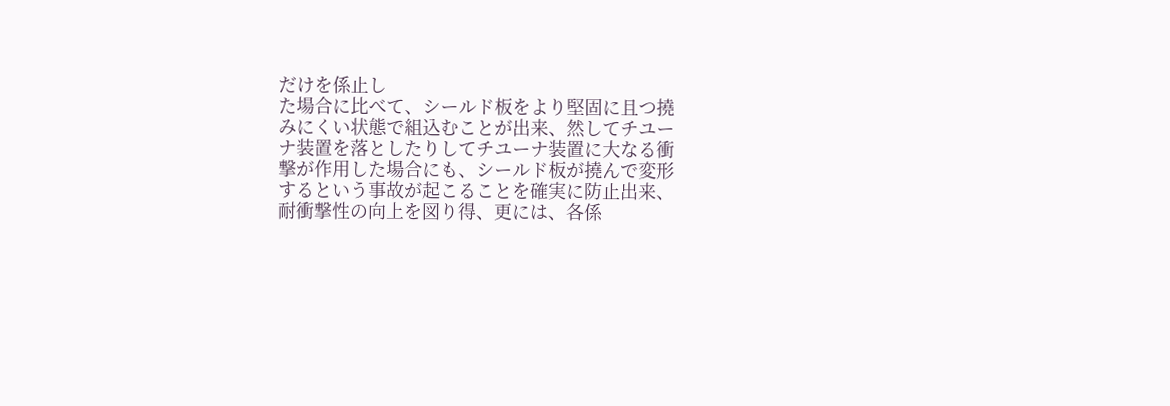だけを係止し
た場合に比べて、シールド板をより堅固に且つ撓
みにくい状態で組込むことが出来、然してチユー
ナ装置を落としたりしてチユーナ装置に大なる衝
撃が作用した場合にも、シールド板が撓んで変形
するという事故が起こることを確実に防止出来、
耐衝撃性の向上を図り得、更には、各係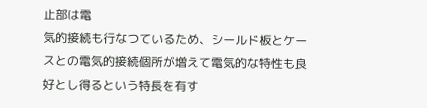止部は電
気的接続も行なつているため、シールド板とケー
スとの電気的接続個所が増えて電気的な特性も良
好とし得るという特長を有す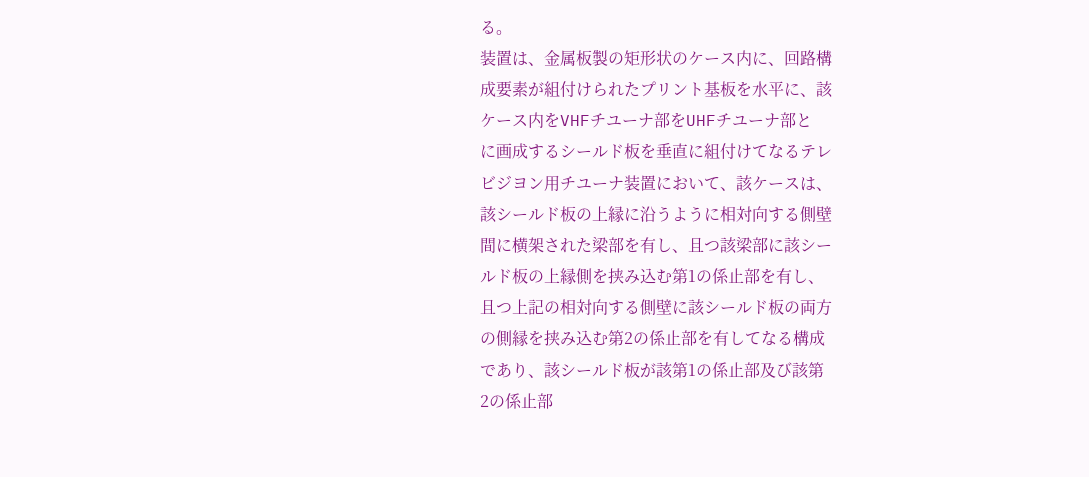る。
装置は、金属板製の矩形状のケース内に、回路構
成要素が組付けられたプリント基板を水平に、該
ケース内をVHFチユーナ部をUHFチユーナ部と
に画成するシールド板を垂直に組付けてなるテレ
ビジヨン用チユーナ装置において、該ケースは、
該シールド板の上縁に沿うように相対向する側壁
間に横架された梁部を有し、且つ該梁部に該シー
ルド板の上縁側を挟み込む第1の係止部を有し、
且つ上記の相対向する側壁に該シールド板の両方
の側縁を挟み込む第2の係止部を有してなる構成
であり、該シールド板が該第1の係止部及び該第
2の係止部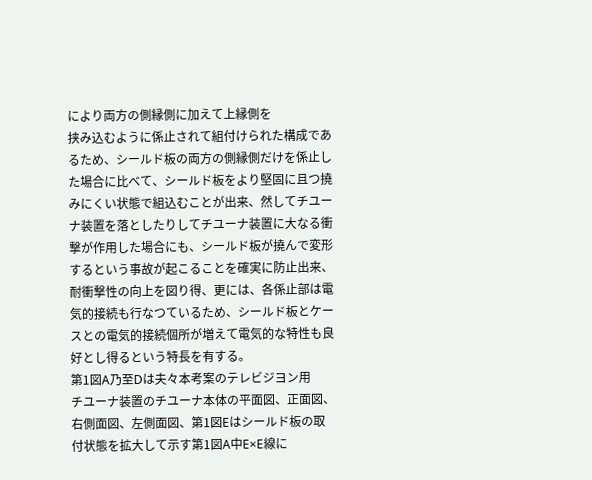により両方の側縁側に加えて上縁側を
挟み込むように係止されて組付けられた構成であ
るため、シールド板の両方の側縁側だけを係止し
た場合に比べて、シールド板をより堅固に且つ撓
みにくい状態で組込むことが出来、然してチユー
ナ装置を落としたりしてチユーナ装置に大なる衝
撃が作用した場合にも、シールド板が撓んで変形
するという事故が起こることを確実に防止出来、
耐衝撃性の向上を図り得、更には、各係止部は電
気的接続も行なつているため、シールド板とケー
スとの電気的接続個所が増えて電気的な特性も良
好とし得るという特長を有する。
第1図A乃至Dは夫々本考案のテレビジヨン用
チユーナ装置のチユーナ本体の平面図、正面図、
右側面図、左側面図、第1図Eはシールド板の取
付状態を拡大して示す第1図A中E×E線に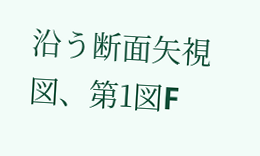沿う断面矢視図、第1図F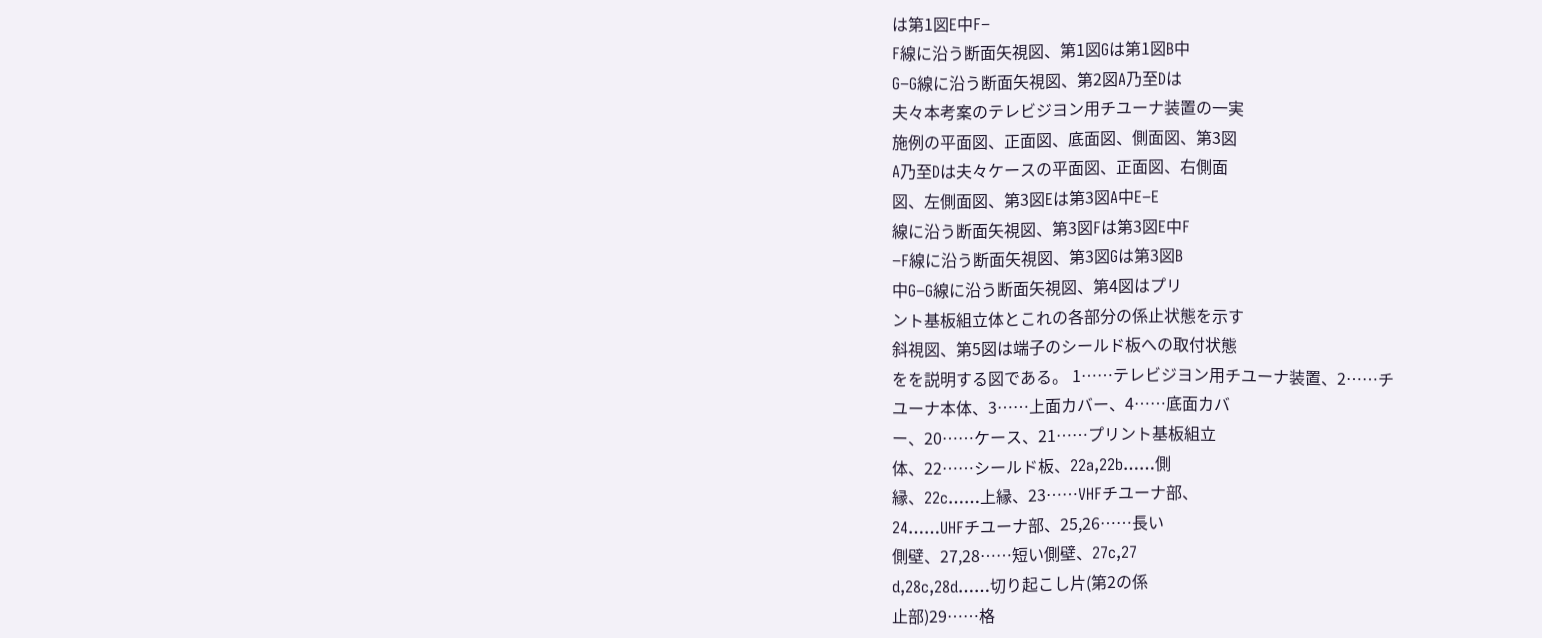は第1図E中F−
F線に沿う断面矢視図、第1図Gは第1図B中
G−G線に沿う断面矢視図、第2図A乃至Dは
夫々本考案のテレビジヨン用チユーナ装置の一実
施例の平面図、正面図、底面図、側面図、第3図
A乃至Dは夫々ケースの平面図、正面図、右側面
図、左側面図、第3図Eは第3図A中E−E
線に沿う断面矢視図、第3図Fは第3図E中F
−F線に沿う断面矢視図、第3図Gは第3図B
中G−G線に沿う断面矢視図、第4図はプリ
ント基板組立体とこれの各部分の係止状態を示す
斜視図、第5図は端子のシールド板への取付状態
をを説明する図である。 1……テレビジヨン用チユーナ装置、2……チ
ユーナ本体、3……上面カバー、4……底面カバ
ー、20……ケース、21……プリント基板組立
体、22……シールド板、22a,22b……側
縁、22c……上縁、23……VHFチユーナ部、
24……UHFチユーナ部、25,26……長い
側壁、27,28……短い側壁、27c,27
d,28c,28d……切り起こし片(第2の係
止部)29……格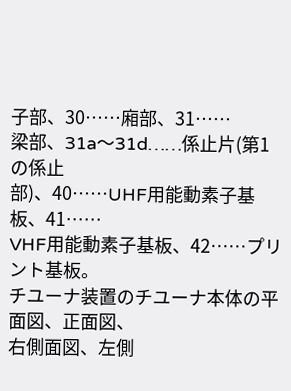子部、30……廂部、31……
梁部、31a〜31d……係止片(第1の係止
部)、40……UHF用能動素子基板、41……
VHF用能動素子基板、42……プリント基板。
チユーナ装置のチユーナ本体の平面図、正面図、
右側面図、左側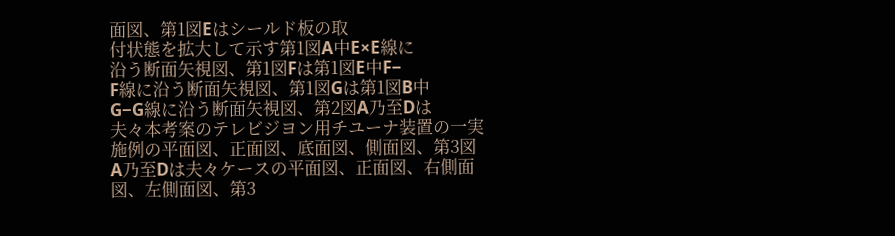面図、第1図Eはシールド板の取
付状態を拡大して示す第1図A中E×E線に
沿う断面矢視図、第1図Fは第1図E中F−
F線に沿う断面矢視図、第1図Gは第1図B中
G−G線に沿う断面矢視図、第2図A乃至Dは
夫々本考案のテレビジヨン用チユーナ装置の一実
施例の平面図、正面図、底面図、側面図、第3図
A乃至Dは夫々ケースの平面図、正面図、右側面
図、左側面図、第3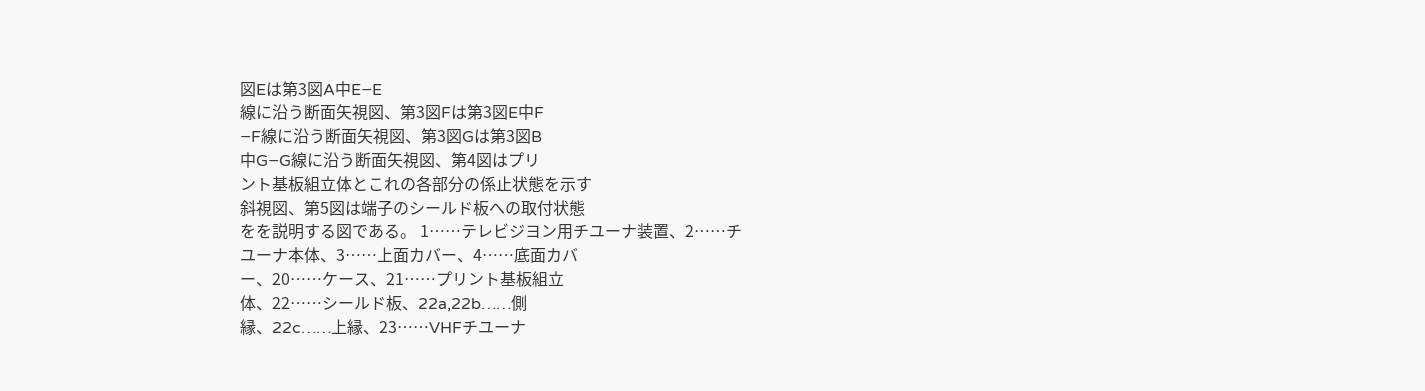図Eは第3図A中E−E
線に沿う断面矢視図、第3図Fは第3図E中F
−F線に沿う断面矢視図、第3図Gは第3図B
中G−G線に沿う断面矢視図、第4図はプリ
ント基板組立体とこれの各部分の係止状態を示す
斜視図、第5図は端子のシールド板への取付状態
をを説明する図である。 1……テレビジヨン用チユーナ装置、2……チ
ユーナ本体、3……上面カバー、4……底面カバ
ー、20……ケース、21……プリント基板組立
体、22……シールド板、22a,22b……側
縁、22c……上縁、23……VHFチユーナ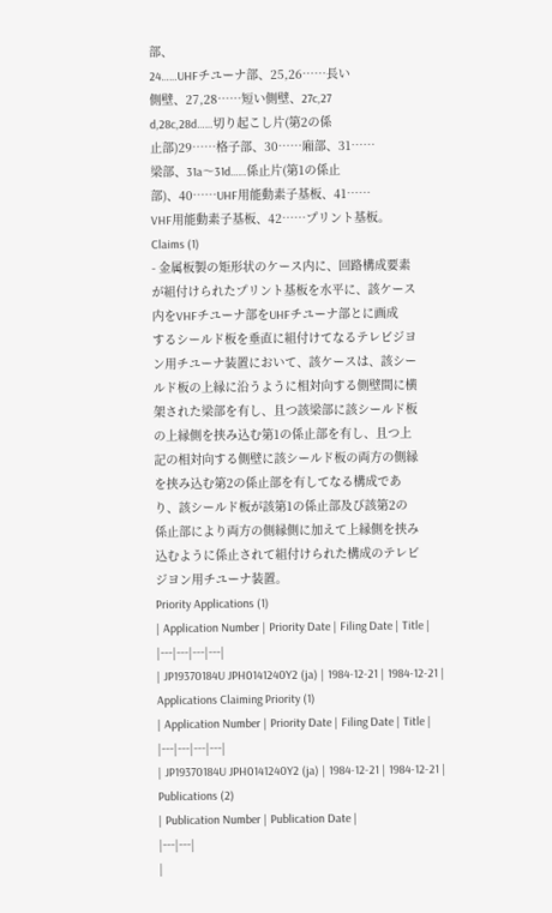部、
24……UHFチユーナ部、25,26……長い
側壁、27,28……短い側壁、27c,27
d,28c,28d……切り起こし片(第2の係
止部)29……格子部、30……廂部、31……
梁部、31a〜31d……係止片(第1の係止
部)、40……UHF用能動素子基板、41……
VHF用能動素子基板、42……プリント基板。
Claims (1)
- 金属板製の矩形状のケース内に、回路構成要素
が組付けられたプリント基板を水平に、該ケース
内をVHFチユーナ部をUHFチユーナ部とに画成
するシールド板を垂直に組付けてなるテレビジヨ
ン用チユーナ装置において、該ケースは、該シー
ルド板の上縁に沿うように相対向する側壁間に横
架された梁部を有し、且つ該梁部に該シールド板
の上縁側を挟み込む第1の係止部を有し、且つ上
記の相対向する側壁に該シールド板の両方の側縁
を挟み込む第2の係止部を有してなる構成であ
り、該シールド板が該第1の係止部及び該第2の
係止部により両方の側縁側に加えて上縁側を挟み
込むように係止されて組付けられた構成のテレビ
ジヨン用チユーナ装置。
Priority Applications (1)
| Application Number | Priority Date | Filing Date | Title |
|---|---|---|---|
| JP19370184U JPH0141240Y2 (ja) | 1984-12-21 | 1984-12-21 |
Applications Claiming Priority (1)
| Application Number | Priority Date | Filing Date | Title |
|---|---|---|---|
| JP19370184U JPH0141240Y2 (ja) | 1984-12-21 | 1984-12-21 |
Publications (2)
| Publication Number | Publication Date |
|---|---|
|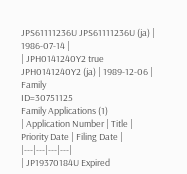JPS61111236U JPS61111236U (ja) | 1986-07-14 |
| JPH0141240Y2 true JPH0141240Y2 (ja) | 1989-12-06 |
Family
ID=30751125
Family Applications (1)
| Application Number | Title | Priority Date | Filing Date |
|---|---|---|---|
| JP19370184U Expired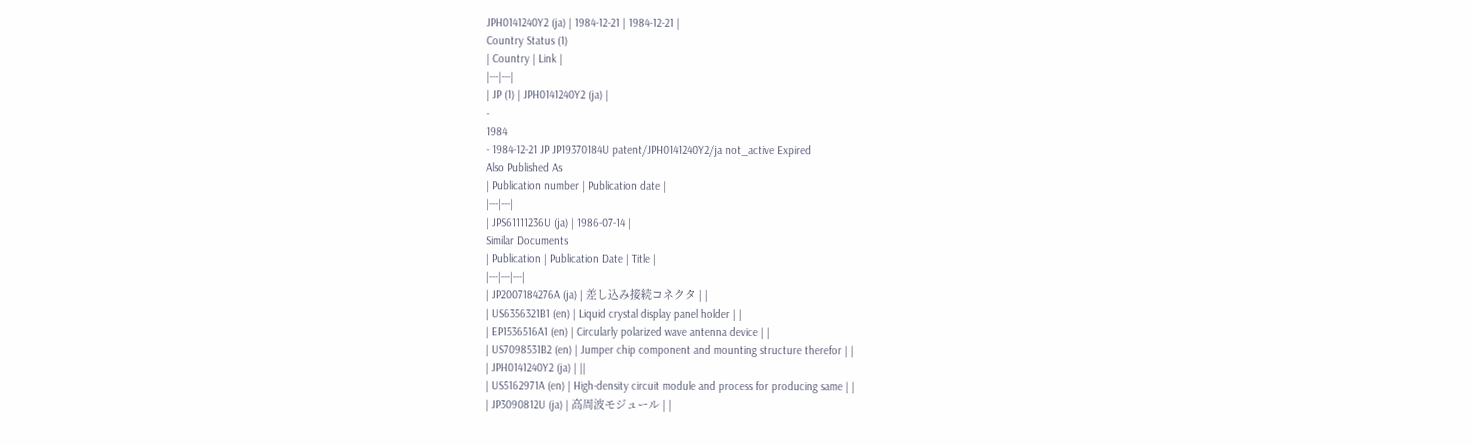JPH0141240Y2 (ja) | 1984-12-21 | 1984-12-21 |
Country Status (1)
| Country | Link |
|---|---|
| JP (1) | JPH0141240Y2 (ja) |
-
1984
- 1984-12-21 JP JP19370184U patent/JPH0141240Y2/ja not_active Expired
Also Published As
| Publication number | Publication date |
|---|---|
| JPS61111236U (ja) | 1986-07-14 |
Similar Documents
| Publication | Publication Date | Title |
|---|---|---|
| JP2007184276A (ja) | 差し込み接続コネクタ | |
| US6356321B1 (en) | Liquid crystal display panel holder | |
| EP1536516A1 (en) | Circularly polarized wave antenna device | |
| US7098531B2 (en) | Jumper chip component and mounting structure therefor | |
| JPH0141240Y2 (ja) | ||
| US5162971A (en) | High-density circuit module and process for producing same | |
| JP3090812U (ja) | 高周波モジュール | |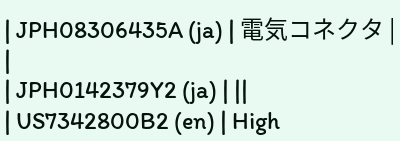| JPH08306435A (ja) | 電気コネクタ | |
| JPH0142379Y2 (ja) | ||
| US7342800B2 (en) | High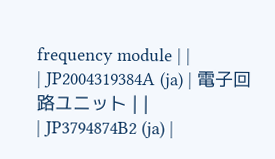frequency module | |
| JP2004319384A (ja) | 電子回路ユニット | |
| JP3794874B2 (ja) |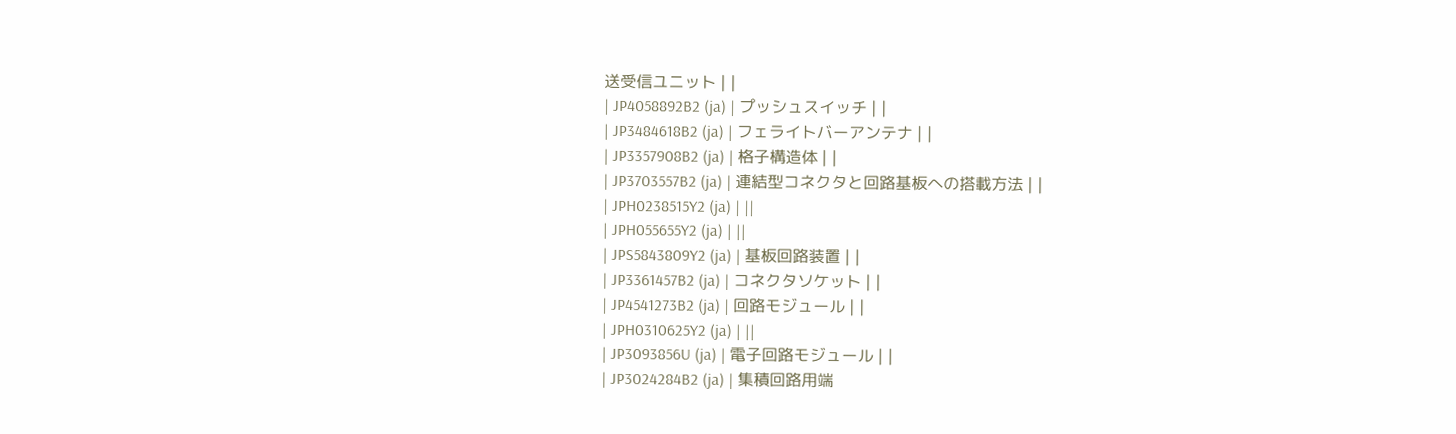送受信ユニット | |
| JP4058892B2 (ja) | プッシュスイッチ | |
| JP3484618B2 (ja) | フェライトバーアンテナ | |
| JP3357908B2 (ja) | 格子構造体 | |
| JP3703557B2 (ja) | 連結型コネクタと回路基板への搭載方法 | |
| JPH0238515Y2 (ja) | ||
| JPH055655Y2 (ja) | ||
| JPS5843809Y2 (ja) | 基板回路装置 | |
| JP3361457B2 (ja) | コネクタソケット | |
| JP4541273B2 (ja) | 回路モジュール | |
| JPH0310625Y2 (ja) | ||
| JP3093856U (ja) | 電子回路モジュール | |
| JP3024284B2 (ja) | 集積回路用端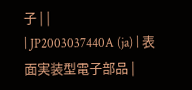子 | |
| JP2003037440A (ja) | 表面実装型電子部品 |